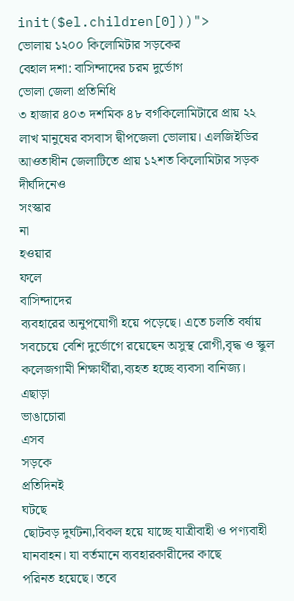init($el.children[0]))">
ভোলায় ১২০০ কিলোমিটার সড়কের
বেহাল দশা: বাসিন্দাদের চরম দুর্ভোগ
ভোলা জেলা প্রতিনিধি
৩ হাজার ৪০৩ দশমিক ৪৮ বর্গকিলোমিটারে প্রায় ২২
লাখ মানুষের বসবাস দ্বীপজেলা ভোলায়। এলজিইডির
আওতাধীন জেলাটিতে প্রায় ১২শত কিলোমিটার সড়ক
দীর্ঘদিনেও
সংস্কার
না
হওয়ার
ফলে
বাসিন্দাদের
ব্যবহারের অনুপযোগী হয়ে পড়েছে। এতে চলতি বর্ষায়
সবচেয়ে বেশি দুর্ভোগে রয়েছেন অসুস্থ রোগী,বৃদ্ধ ও স্কুল
কলেজগামী শিক্ষার্থীরা,ব্যহত হচ্ছে ব্যবসা বানিজ্য।
এছাড়া
ভাঙাচোরা
এসব
সড়কে
প্রতিদিনই
ঘটছে
ছোটবড় দুর্ঘটনা,বিকল হয়ে যাচ্ছে যাত্রীবাহী ও পণ্যবাহী
যানবাহন। যা বর্তমানে ব্যবহারকারীদের কাছে
পরিনত হয়েছে। তবে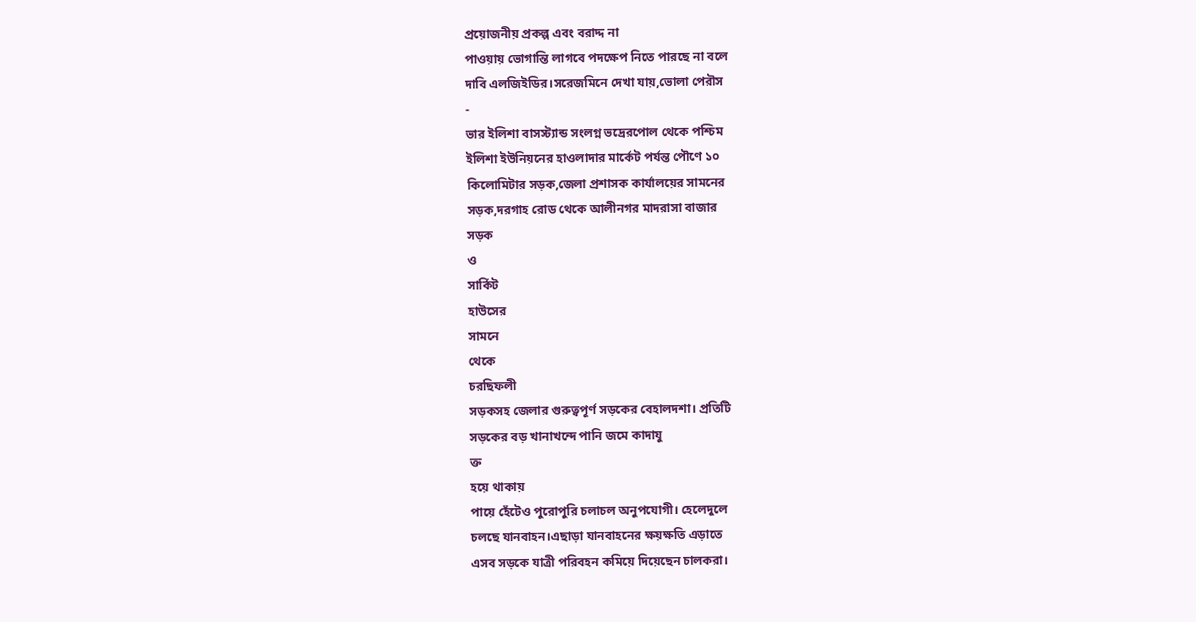প্রয়োজনীয় প্রকল্প এবং বরাদ্দ না
পাওয়ায় ভোগান্তি লাগবে পদক্ষেপ নিতে পারছে না বলে
দাবি এলজিইডির।সরেজমিনে দেখা যায়,ভোলা পেরৗস
-
ভার ইলিশা বাসস্ট্যান্ড সংলগ্ন ভদ্রেরপোল থেকে পশ্চিম
ইলিশা ইউনিয়নের হাওলাদার মার্কেট পর্যন্ত পৌণে ১০
কিলোমিটার সড়ক,জেলা প্রশাসক কার্যালয়ের সামনের
সড়ক,দরগাহ রোড থেকে আলীনগর মাদরাসা বাজার
সড়ক
ও
সার্কিট
হাউসের
সামনে
থেকে
চরছিফলী
সড়কসহ জেলার গুরুত্বপূর্ণ সড়কের বেহালদশা। প্রতিটি
সড়কের বড় খানাখন্দে পানি জমে কাদাযু
ক্ত
হয়ে থাকায়
পায়ে হেঁটেও পুরোপুরি চলাচল অনুপযোগী। হেলেদুলে
চলছে যানবাহন।এছাড়া যানবাহনের ক্ষয়ক্ষতি এড়াতে
এসব সড়কে যাত্রী পরিবহন কমিয়ে দিয়েছেন চালকরা।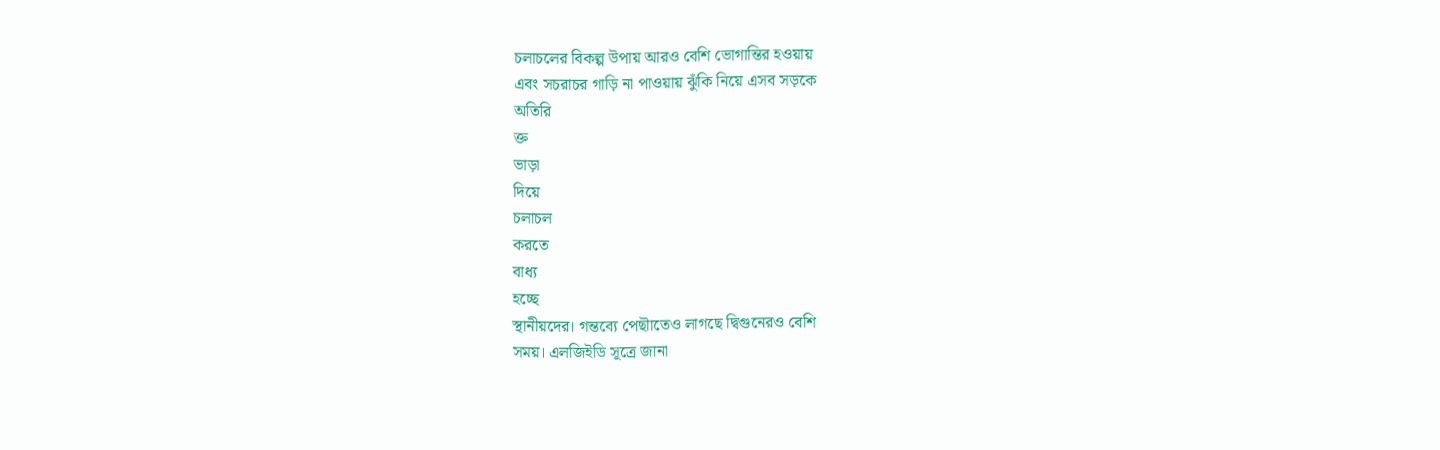চলাচলের বিকল্প উপায় আরও বেশি ভোগান্তির হওয়ায়
এবং সচরাচর গাড়ি না পাওয়ায় ঝুঁকি নিয়ে এসব সড়কে
অতিরি
ক্ত
ভাড়া
দিয়ে
চলাচল
করতে
বাধ্য
হচ্ছে
স্থানীয়দের। গন্তব্যে পেছৗাতেও লাগছে দ্বিগুনেরও বেশি
সময়। এলজিইডি সূত্রে জানা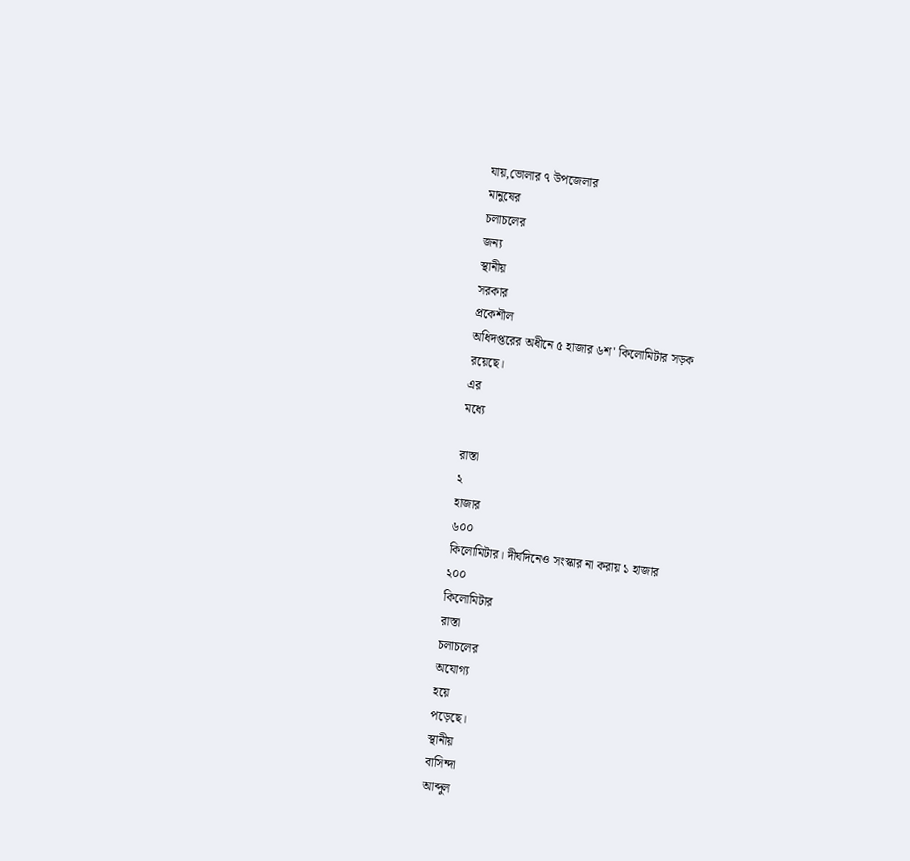যায়,ভোলার ৭ উপজেলার
মানুষের
চলাচলের
জন্য
স্থানীয়
সরকার
প্রকেশৗল
অধিদপ্তরের অধীনে ৫ হাজার ৬শ' কিলোমিটার সড়ক
রয়েছে।
এর
মধ্যে

রাস্তা
২
হাজার
৬০০
কিলোমিটার। দীর্ঘদিনেও সংস্কার না করায় ১ হাজার
২০০
কিলোমিটার
রাস্তা
চলাচলের
অযোগ্য
হয়ে
পড়েছে।
স্থানীয়
বাসিন্দা
আব্দুল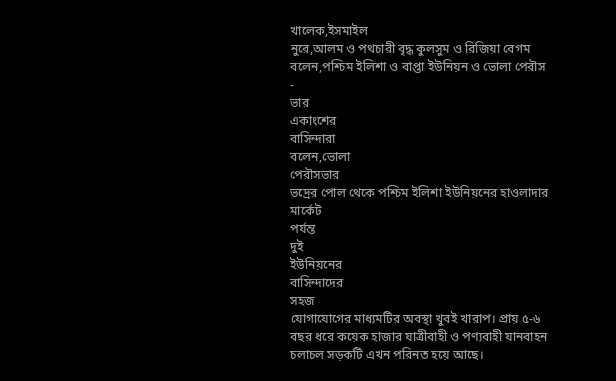খালেক,ইসমাইল
নুরে,আলম ও পথচারী বৃদ্ধ কুলসুম ও রিজিয়া বেগম
বলেন,পশ্চিম ইলিশা ও বাপ্তা ইউনিয়ন ও ভোলা পেরৗস
-
ভার
একাংশের
বাসিন্দারা
বলেন,ভোলা
পেরৗসভার
ভদ্রের পোল থেকে পশ্চিম ইলিশা ইউনিয়নের হাওলাদার
মার্কেট
পর্যন্ত
দুই
ইউনিয়নের
বাসিন্দাদের
সহজ
যোগাযোগের মাধ্যমটির অবস্থা খুবই খারাপ। প্রায় ৫-৬
বছর ধরে কয়েক হাজার যাত্রীবাহী ও পণ্যবাহী যানবাহন
চলাচল সড়কটি এখন পরিনত হয়ে আছে।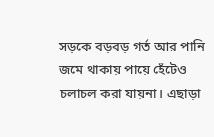সড়কে বড়বড় গর্ত আর পানি জমে থাকায় পায়ে হেঁটেও
চলাচল করা যায়না। এছাড়া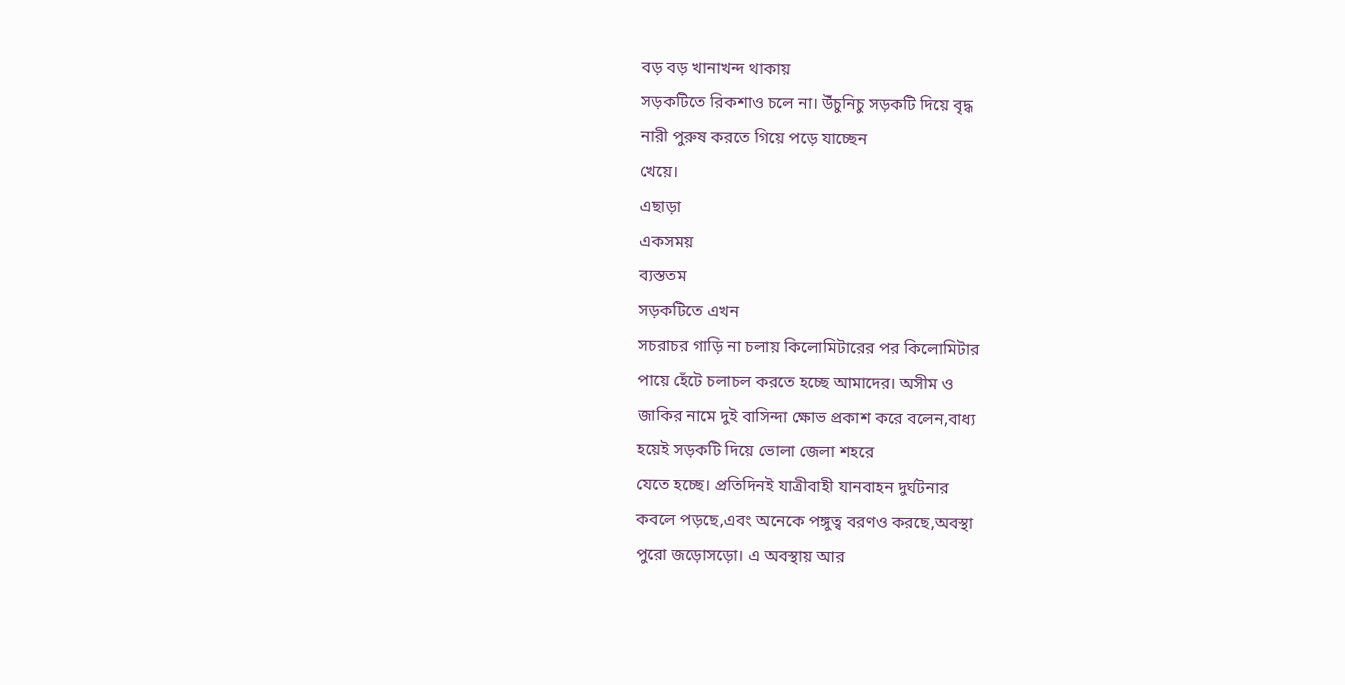বড় বড় খানাখন্দ থাকায়
সড়কটিতে রিকশাও চলে না। উঁচুনিচু সড়কটি দিয়ে বৃদ্ধ
নারী পুরুষ করতে গিয়ে পড়ে যাচ্ছেন
খেয়ে।
এছাড়া
একসময়
ব্যস্ততম
সড়কটিতে এখন
সচরাচর গাড়ি না চলায় কিলোমিটারের পর কিলোমিটার
পায়ে হেঁটে চলাচল করতে হচ্ছে আমাদের। অসীম ও
জাকির নামে দুই বাসিন্দা ক্ষোভ প্রকাশ করে বলেন,বাধ্য
হয়েই সড়কটি দিয়ে ভোলা জেলা শহরে
যেতে হচ্ছে। প্রতিদিনই যাত্রীবাহী যানবাহন দুর্ঘটনার
কবলে পড়ছে,এবং অনেকে পঙ্গুত্ব বরণও করছে,অবস্থা
পুরো জড়োসড়ো। এ অবস্থায় আর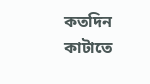কতদিন কাটাতে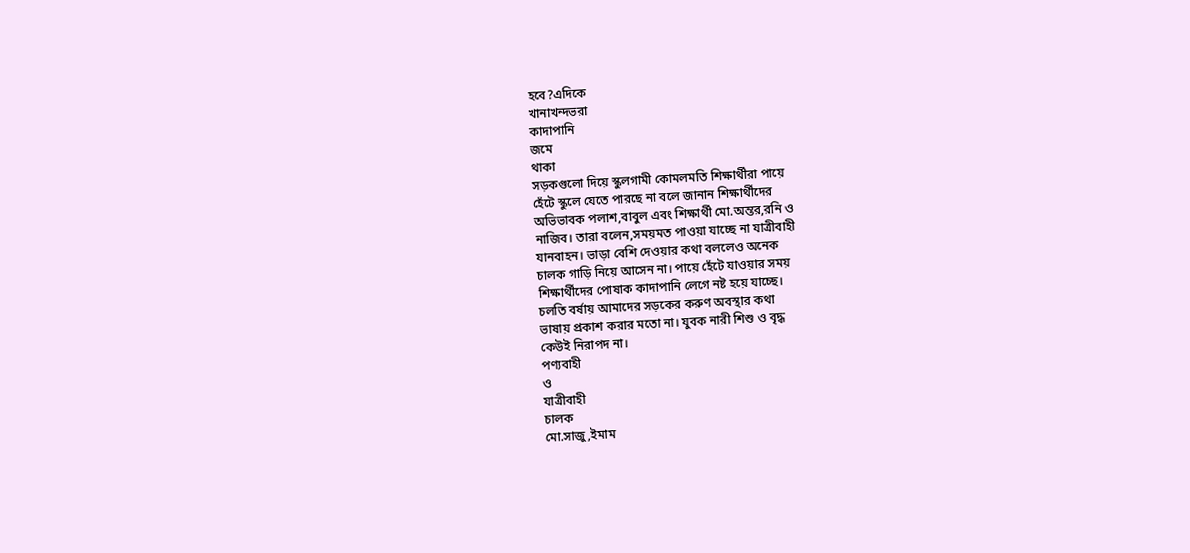হবে?এদিকে
খানাখন্দভরা
কাদাপানি
জমে
থাকা
সড়কগুলো দিয়ে স্কুলগামী কোমলমতি শিক্ষার্থীরা পায়ে
হেঁটে স্কুলে যেতে পারছে না বলে জানান শিক্ষার্থীদের
অভিভাবক পলাশ,বাবুল এবং শিক্ষার্থী মো.অন্তর,রনি ও
নাজিব। তারা বলেন,সময়মত পাওয়া যাচ্ছে না যাত্রীবাহী
যানবাহন। ভাড়া বেশি দেওয়ার কথা বললেও অনেক
চালক গাড়ি নিয়ে আসেন না। পায়ে হেঁটে যাওয়ার সময়
শিক্ষার্থীদের পোষাক কাদাপানি লেগে নষ্ট হয়ে যাচ্ছে।
চলতি বর্ষায় আমাদের সড়কের করুণ অবস্থার কথা
ভাষায় প্রকাশ করার মতো না। যুবক নারী শিশু ও বৃদ্ধ
কেউই নিরাপদ না।
পণ্যবাহী
ও
যাত্রীবাহী
চালক
মো.সাজু,ইমাম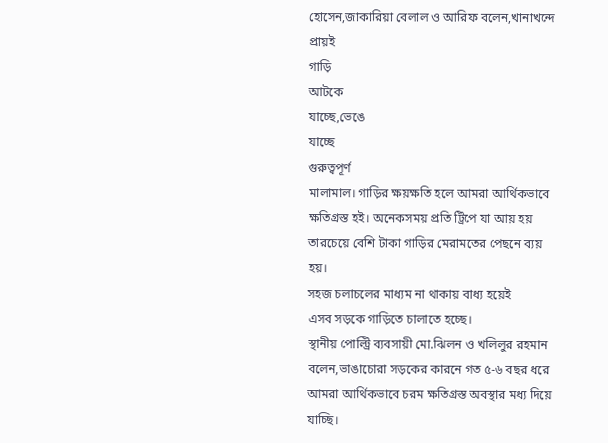হোসেন,জাকারিয়া বেলাল ও আরিফ বলেন,খানাখন্দে
প্রায়ই
গাড়ি
আটকে
যাচ্ছে,ভেঙে
যাচ্ছে
গুরুত্বপূর্ণ
মালামাল। গাড়ির ক্ষয়ক্ষতি হলে আমরা আর্থিকভাবে
ক্ষতিগ্রস্ত হই। অনেকসময় প্রতি ট্রিপে যা আয় হয়
তারচেয়ে বেশি টাকা গাড়ির মেরামতের পেছনে ব্যয়
হয়।
সহজ চলাচলের মাধ্যম না থাকায় বাধ্য হয়েই
এসব সড়কে গাড়িতে চালাতে হচ্ছে।
স্থানীয় পোল্ট্রি ব্যবসায়ী মো.ঝিলন ও খলিলুর রহমান
বলেন,ভাঙাচোরা সড়কের কারনে গত ৫-৬ বছর ধরে
আমরা আর্থিকভাবে চরম ক্ষতিগ্রস্ত অবস্থার মধ্য দিয়ে
যাচ্ছি।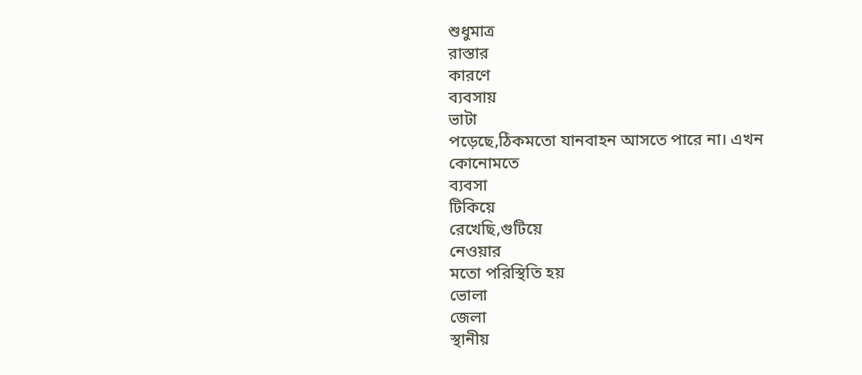শুধুমাত্র
রাস্তার
কারণে
ব্যবসায়
ভাটা
পড়েছে,ঠিকমতো যানবাহন আসতে পারে না। এখন
কোনোমতে
ব্যবসা
টিকিয়ে
রেখেছি,গুটিয়ে
নেওয়ার
মতো পরিস্থিতি হয়
ভোলা
জেলা
স্থানীয়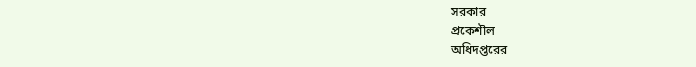সরকার
প্রকেশৗল
অধিদপ্তরের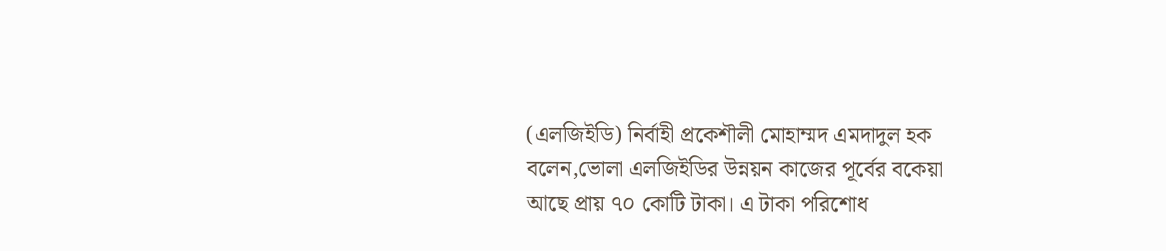(এলজিইডি) নির্বাহী প্রকেশৗলী মোহাম্মদ এমদাদুল হক
বলেন,ভোলা এলজিইডির উন্নয়ন কাজের পূর্বের বকেয়া
আছে প্রায় ৭০ কোটি টাকা। এ টাকা পরিশোধ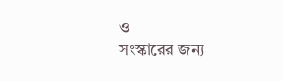ও
সংস্কারের জন্য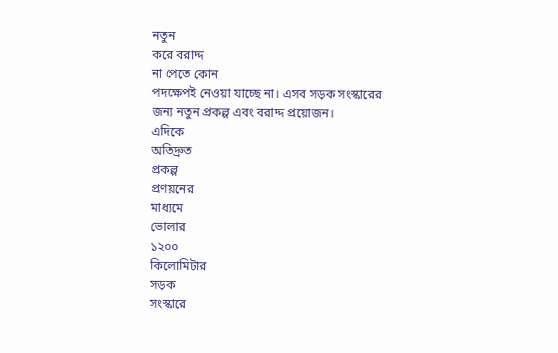নতুন
করে বরাদ্দ
না পেতে কোন
পদক্ষেপই নেওয়া যাচ্ছে না। এসব সড়ক সংস্কারের
জন্য নতুন প্রকল্প এবং বরাদ্দ প্রয়োজন।
এদিকে
অতিদ্রুত
প্রকল্প
প্রণয়নের
মাধ্যমে
ভোলার
১২০০
কিলোমিটার
সড়ক
সংস্কারে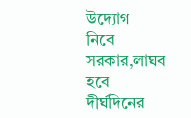উদ্যোগ
নিবে
সরকার,লাঘব হবে দীর্ঘদিনের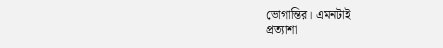ভোগান্তির। এমনটাই
প্রত্যাশা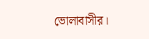ভোলাবাসীর।